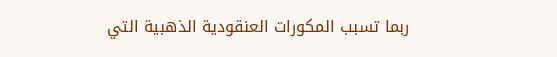ربما تسبب المكورات العنقودية الذهبية التي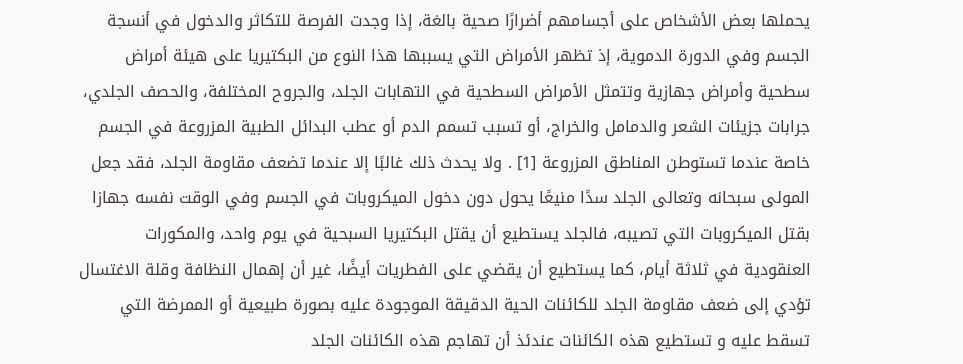يحملها بعض الأشخاص على أجسامهم أضرارًا صحية بالغة، إذا وجدت الفرصة للتكاثر والدخول في أنسجة الجسم وفي الدورة الدموية، إذ تظهر الأمراض التي يسببها هذا النوع من البكتيريا على هيئة أمراض سطحية وأمراض جهازية وتتمثل الأمراض السطحية في التهابات الجلد، والجروح المختلفة، والحصف الجلدي، جرابات جزيئات الشعر والدمامل والخراج، أو تسبب تسمم الدم أو عطب البدائل الطبية المزروعة في الجسم خاصة عندما تستوطن المناطق المزروعة [1] . ولا يحدث ذلك غالبًا إلا عندما تضعف مقاومة الجلد، فقد جعل المولى سبحانه وتعالى الجلد سدًا منيعًا يحول دون دخول الميكروبات في الجسم وفي الوقت نفسه جهازا بقتل الميكروبات التي تصيبه، فالجلد يستطيع أن يقتل البكتيريا السبحية في يوم واحد، والمكورات العنقودية في ثلاثة أيام، كما يستطيع أن يقضي على الفطريات أيضًا، غير أن إهمال النظافة وقلة الاغتسال تؤدي إلى ضعف مقاومة الجلد للكائنات الحية الدقيقة الموجودة عليه بصورة طبيعية أو الممرضة التي تسقط عليه و تستطيع هذه الكائنات عندئذ أن تهاجم هذه الكائنات الجلد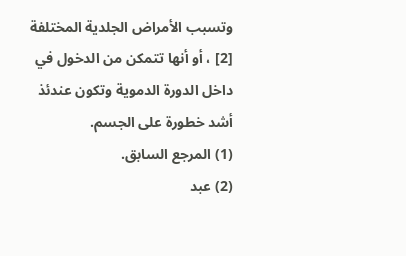وتسبب الأمراض الجلدية المختلفة [2] ، أو أنها تتمكن من الدخول في داخل الدورة الدموية وتكون عندئذ أشد خطورة على الجسم.
(1) المرجع السابق.
(2) عبد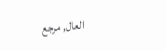العال, مرجع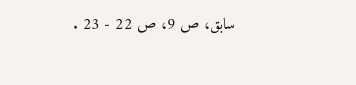سابق، ص 9، ص 22 - 23 .